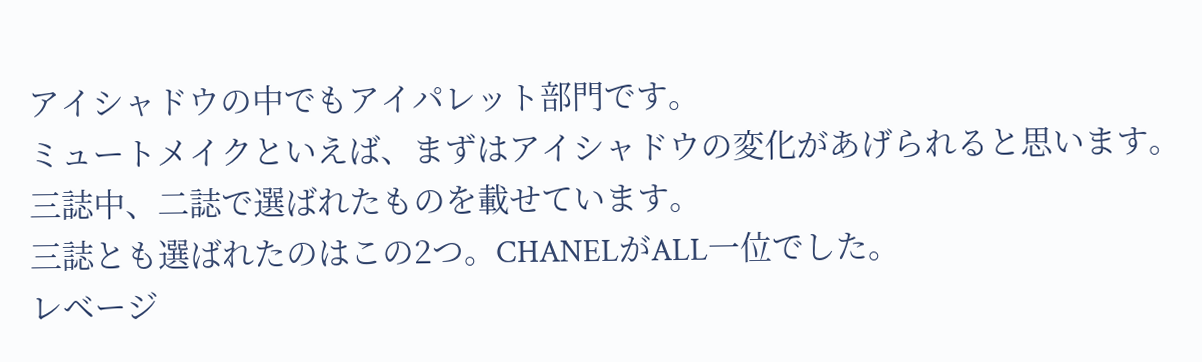アイシャドウの中でもアイパレット部門です。
ミュートメイクといえば、まずはアイシャドウの変化があげられると思います。
三誌中、二誌で選ばれたものを載せています。
三誌とも選ばれたのはこの2つ。CHANELがALL一位でした。
レベージ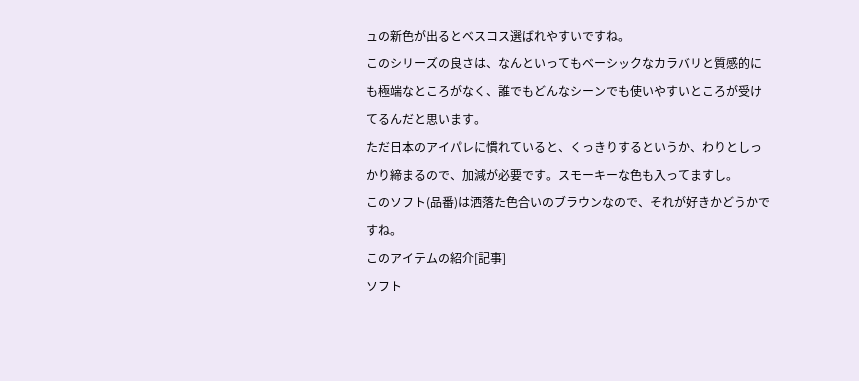ュの新色が出るとベスコス選ばれやすいですね。
このシリーズの良さは、なんといってもベーシックなカラバリと質感的にも極端なところがなく、誰でもどんなシーンでも使いやすいところが受けてるんだと思います。
ただ日本のアイパレに慣れていると、くっきりするというか、わりとしっかり締まるので、加減が必要です。スモーキーな色も入ってますし。
このソフト(品番)は洒落た色合いのブラウンなので、それが好きかどうかですね。
このアイテムの紹介[記事]
ソフト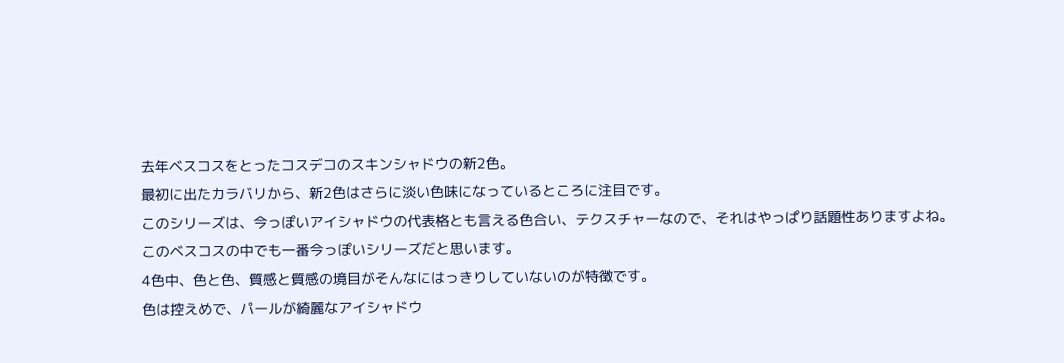去年ベスコスをとったコスデコのスキンシャドウの新2色。
最初に出たカラバリから、新2色はさらに淡い色味になっているところに注目です。
このシリーズは、今っぽいアイシャドウの代表格とも言える色合い、テクスチャーなので、それはやっぱり話題性ありますよね。
このベスコスの中でも一番今っぽいシリーズだと思います。
4色中、色と色、質感と質感の境目がそんなにはっきりしていないのが特徴です。
色は控えめで、パールが綺麗なアイシャドウ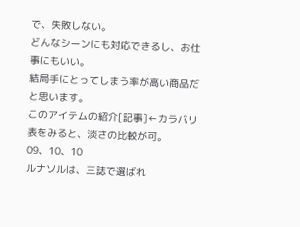で、失敗しない。
どんなシーンにも対応できるし、お仕事にもいい。
結局手にとってしまう率が高い商品だと思います。
このアイテムの紹介[記事]←カラバリ表をみると、淡さの比較が可。
09、10、10
ルナソルは、三誌で選ばれ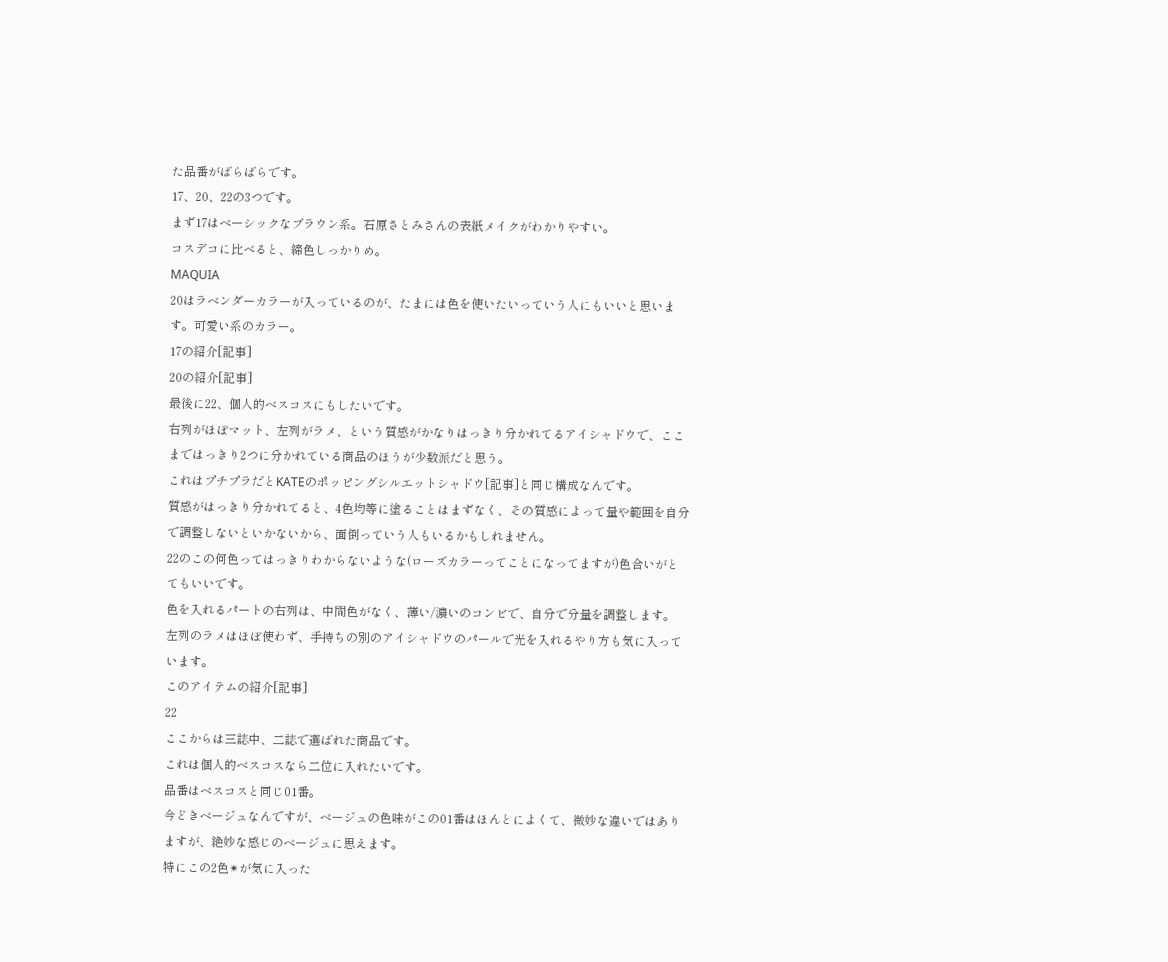た品番がばらばらです。
17、20、22の3つです。
まず17はベーシックなブラウン系。石原さとみさんの表紙メイクがわかりやすい。
コスデコに比べると、締色しっかりめ。
MAQUIA
20はラベンダーカラーが入っているのが、たまには色を使いたいっていう人にもいいと思います。可愛い系のカラー。
17の紹介[記事]
20の紹介[記事]
最後に22、個人的ベスコスにもしたいです。
右列がほぼマット、左列がラメ、という質感がかなりはっきり分かれてるアイシャドウで、ここまではっきり2つに分かれている商品のほうが少数派だと思う。
これはプチプラだとKATEのポッピングシルエットシャドウ[記事]と同じ構成なんです。
質感がはっきり分かれてると、4色均等に塗ることはまずなく、その質感によって量や範囲を自分で調整しないといかないから、面倒っていう人もいるかもしれません。
22のこの何色ってはっきりわからないような(ローズカラーってことになってますが)色合いがとてもいいです。
色を入れるパートの右列は、中間色がなく、薄い/濃いのコンビで、自分で分量を調整します。
左列のラメはほぼ使わず、手持ちの別のアイシャドウのパールで光を入れるやり方も気に入っています。
このアイテムの紹介[記事]
22
ここからは三誌中、二誌で選ばれた商品です。
これは個人的ベスコスなら二位に入れたいです。
品番はベスコスと同じ01番。
今どきベージュなんですが、ベージュの色味がこの01番はほんとによくて、微妙な違いではありますが、絶妙な感じのベージュに思えます。
特にこの2色✴が気に入った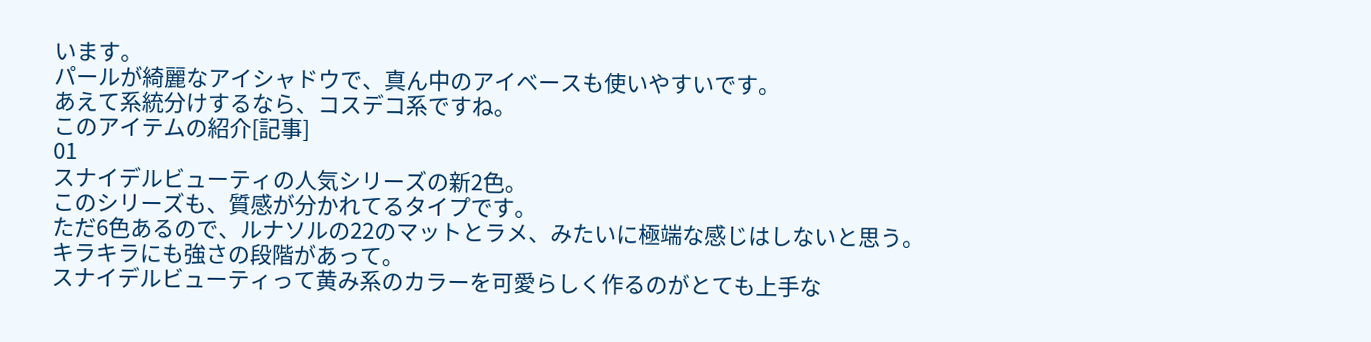います。
パールが綺麗なアイシャドウで、真ん中のアイベースも使いやすいです。
あえて系統分けするなら、コスデコ系ですね。
このアイテムの紹介[記事]
01
スナイデルビューティの人気シリーズの新2色。
このシリーズも、質感が分かれてるタイプです。
ただ6色あるので、ルナソルの22のマットとラメ、みたいに極端な感じはしないと思う。
キラキラにも強さの段階があって。
スナイデルビューティって黄み系のカラーを可愛らしく作るのがとても上手な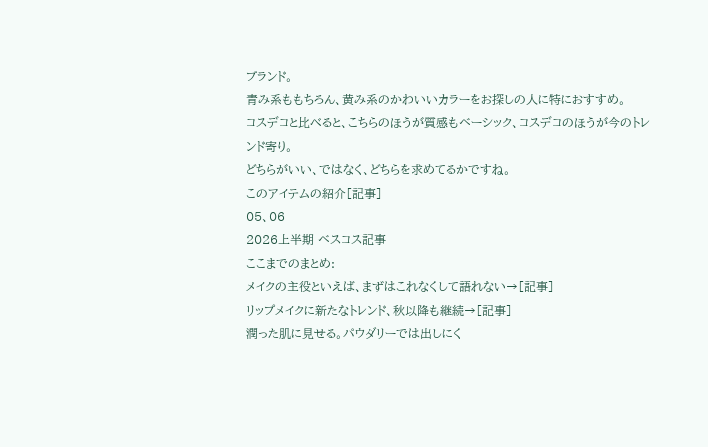ブランド。
青み系ももちろん、黄み系のかわいいカラーをお探しの人に特におすすめ。
コスデコと比べると、こちらのほうが質感もベーシック、コスデコのほうが今のトレンド寄り。
どちらがいい、ではなく、どちらを求めてるかですね。
このアイテムの紹介[記事]
05、06
2026上半期 ベスコス記事
ここまでのまとめ:
メイクの主役といえば、まずはこれなくして語れない→[記事]
リップメイクに新たなトレンド、秋以降も継続→[記事]
潤った肌に見せる。パウダリーでは出しにく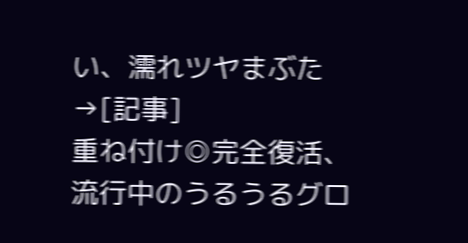い、濡れツヤまぶた→[記事]
重ね付け◎完全復活、流行中のうるうるグロ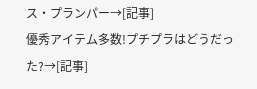ス・プランパー→[記事]
優秀アイテム多数!プチプラはどうだった?→[記事]